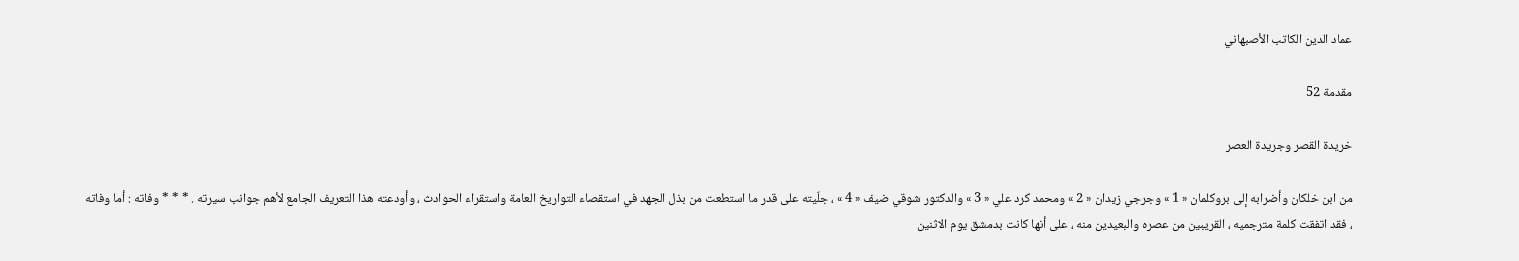عماد الدين الكاتب الأصبهاني

مقدمة 52

خريدة القصر وجريدة العصر

من ابن خلكان وأضرابه إلى بروكلمان « 1 » وجرجي زيدان « 2 » ومحمد كرد علي « 3 » والدكتور شوقي ضيف « 4 » ، جلّيته على قدر ما استطعت من بذل الجهد في استقصاء التواريخ العامة واستقراء الحوادث ، وأودعته هذا التعريف الجامع لأهم جوانب سيرته . * * * وفاته : أما وفاته ، فقد اتفقت كلمة مترجميه ، القريبين من عصره والبعيدين منه ، على أنها كانت بدمشق يوم الاثنين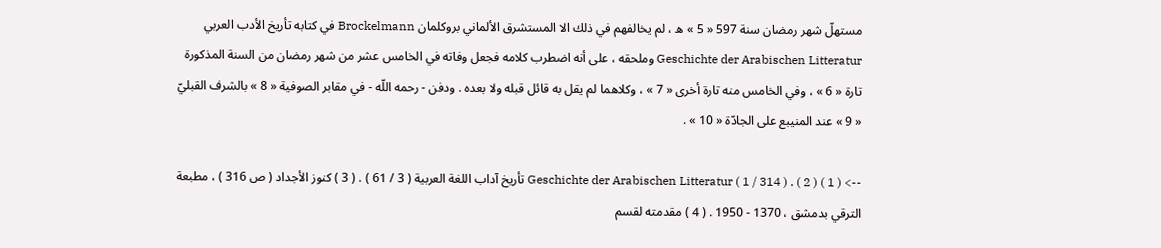مستهلّ شهر رمضان سنة 597 « 5 » ه ، لم يخالفهم في ذلك الا المستشرق الألماني بروكلمان Brockelmann في كتابه تأريخ الأدب العربي Geschichte der Arabischen Litteratur وملحقه ، على أنه اضطرب كلامه فجعل وفاته في الخامس عشر من شهر رمضان من السنة المذكورة تارة « 6 » ، وفي الخامس منه تارة أخرى « 7 » ، وكلاهما لم يقل به قائل قبله ولا بعده . ودفن - رحمه اللّه - في مقابر الصوفية « 8 » بالشرف القبليّ « 9 » عند المنيبع على الجادّة « 10 » .

--> ( 1 ) Geschichte der Arabischen Litteratur ( 1 / 314 ) . ( 2 ) تأريخ آداب اللغة العربية ( 3 / 61 ) . ( 3 ) كنوز الأجداد ( ص 316 ) ، مطبعة الترقي بدمشق ، 1370 - 1950 . ( 4 ) مقدمته لقسم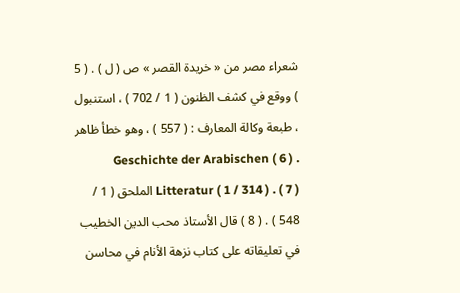شعراء مصر من « خريدة القصر » ص ( ل ) . ( 5 ) ووقع في كشف الظنون ( 1 / 702 ) ، استنبول ، طبعة وكالة المعارف : ( 557 ) ، وهو خطأ ظاهر . ( 6 ) Geschichte der Arabischen Litteratur ( 1 / 314 ) . ( 7 ) الملحق ( 1 / 548 ) . ( 8 ) قال الأستاذ محب الدين الخطيب في تعليقاته على كتاب نزهة الأنام في محاسن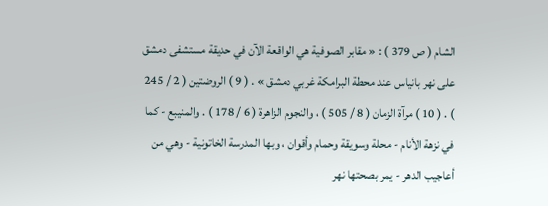الشام ( ص 379 ) : « مقابر الصوفية هي الواقعة الآن في حديقة مستشفى دمشق على نهر بانياس عند محطة البرامكة غربي دمشق » . ( 9 ) الروضتين ( 2 / 245 ) . ( 10 ) مرآة الزمان ( 8 / 505 ) ، والنجوم الزاهرة ( 6 / 178 ) . والمنيبع - كما في نزهة الأنام - محلة وسويقة وحمام وأقوان ، وبها المدرسة الخاتونية - وهي من أعاجيب الدهر - يمر بصحتها نهر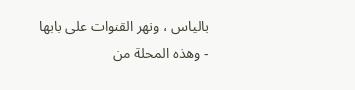بالياس ، ونهر القنوات على بابها - وهذه المحلة من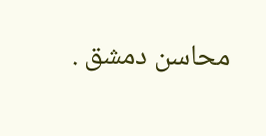محاسن دمشق .